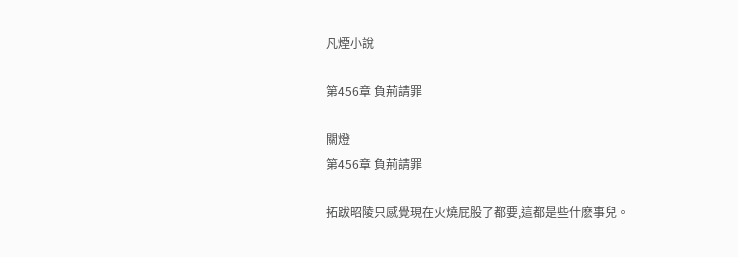凡煙小說

第456章 負荊請罪

關燈
第456章 負荊請罪

拓跋昭陵只感覺現在火燒屁股了都要,這都是些什麽事兒。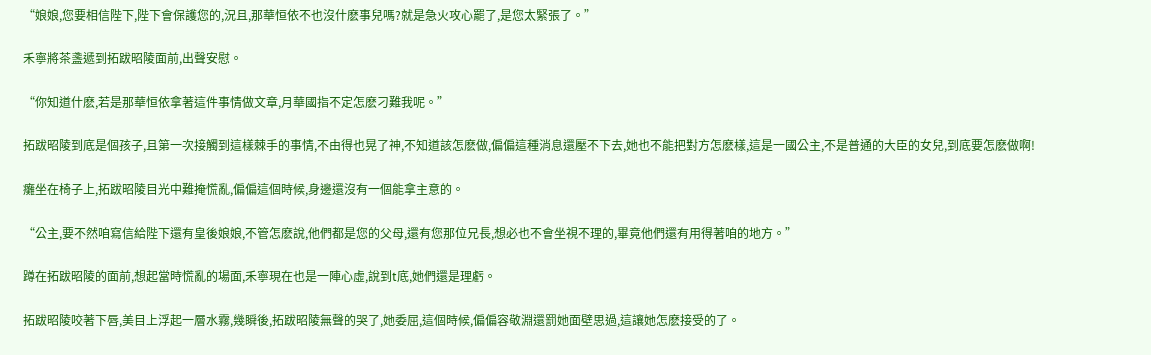“娘娘,您要相信陛下,陛下會保護您的,況且,那華恒依不也沒什麽事兒嗎?就是急火攻心罷了,是您太緊張了。”

禾寧將茶盞遞到拓跋昭陵面前,出聲安慰。

“你知道什麽,若是那華恒依拿著這件事情做文章,月華國指不定怎麽刁難我呢。”

拓跋昭陵到底是個孩子,且第一次接觸到這樣棘手的事情,不由得也晃了神,不知道該怎麽做,偏偏這種消息還壓不下去,她也不能把對方怎麽樣,這是一國公主,不是普通的大臣的女兒,到底要怎麽做啊!

癱坐在椅子上,拓跋昭陵目光中難掩慌亂,偏偏這個時候,身邊還沒有一個能拿主意的。

“公主,要不然咱寫信給陛下還有皇後娘娘,不管怎麽說,他們都是您的父母,還有您那位兄長,想必也不會坐視不理的,畢竟他們還有用得著咱的地方。”

蹲在拓跋昭陵的面前,想起當時慌亂的場面,禾寧現在也是一陣心虛,說到t底,她們還是理虧。

拓跋昭陵咬著下唇,美目上浮起一層水霧,幾瞬後,拓跋昭陵無聲的哭了,她委屈,這個時候,偏偏容敬淵還罰她面壁思過,這讓她怎麽接受的了。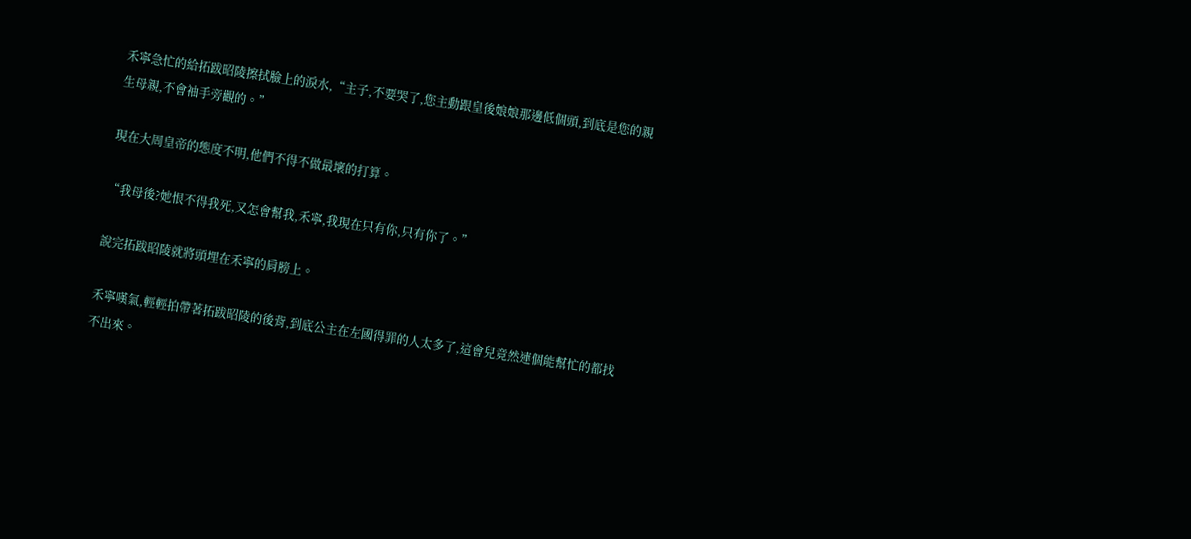禾寧急忙的給拓跋昭陵擦拭臉上的淚水,“主子,不要哭了,您主動跟皇後娘娘那邊低個頭,到底是您的親生母親,不會袖手旁觀的。”

現在大周皇帝的態度不明,他們不得不做最壞的打算。

“我母後?她恨不得我死,又怎會幫我,禾寧,我現在只有你,只有你了。”

說完拓跋昭陵就將頭埋在禾寧的肩膀上。

禾寧嘆氣,輕輕拍帶著拓跋昭陵的後背,到底公主在左國得罪的人太多了,這會兒竟然連個能幫忙的都找不出來。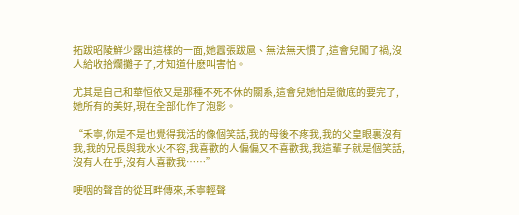拓跋昭陵鮮少露出這樣的一面,她囂張跋扈、無法無天慣了,這會兒闖了禍,沒人給收拾爛攤子了,才知道什麽叫害怕。

尤其是自己和華恒依又是那種不死不休的關系,這會兒她怕是徹底的要完了,她所有的美好,現在全部化作了泡影。

“禾寧,你是不是也覺得我活的像個笑話,我的母後不疼我,我的父皇眼裏沒有我,我的兄長與我水火不容,我喜歡的人偏偏又不喜歡我,我這輩子就是個笑話,沒有人在乎,沒有人喜歡我……”

哽咽的聲音的從耳畔傳來,禾寧輕聲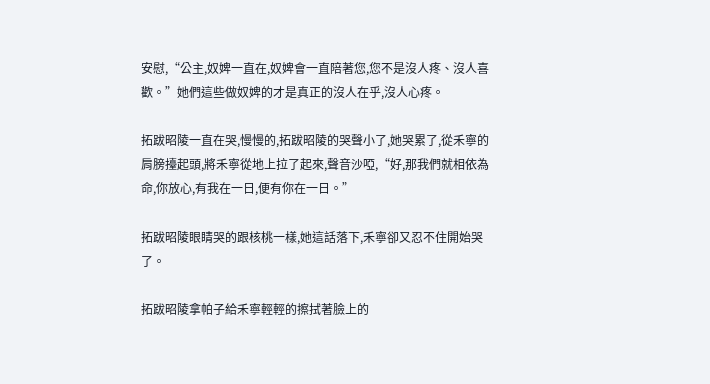安慰,“公主,奴婢一直在,奴婢會一直陪著您,您不是沒人疼、沒人喜歡。”她們這些做奴婢的才是真正的沒人在乎,沒人心疼。

拓跋昭陵一直在哭,慢慢的,拓跋昭陵的哭聲小了,她哭累了,從禾寧的肩膀擡起頭,將禾寧從地上拉了起來,聲音沙啞,“好,那我們就相依為命,你放心,有我在一日,便有你在一日。”

拓跋昭陵眼睛哭的跟核桃一樣,她這話落下,禾寧卻又忍不住開始哭了。

拓跋昭陵拿帕子給禾寧輕輕的擦拭著臉上的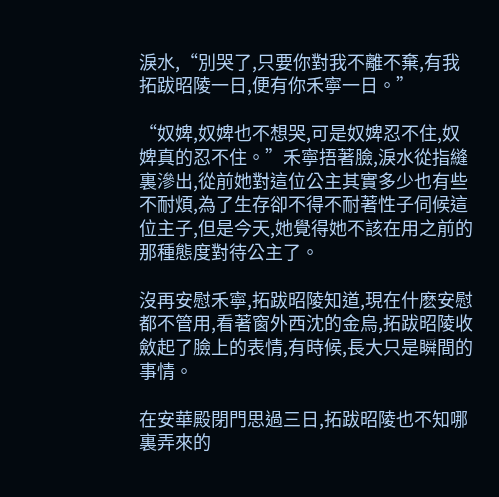淚水,“別哭了,只要你對我不離不棄,有我拓跋昭陵一日,便有你禾寧一日。”

“奴婢,奴婢也不想哭,可是奴婢忍不住,奴婢真的忍不住。”禾寧捂著臉,淚水從指縫裏滲出,從前她對這位公主其實多少也有些不耐煩,為了生存卻不得不耐著性子伺候這位主子,但是今天,她覺得她不該在用之前的那種態度對待公主了。

沒再安慰禾寧,拓跋昭陵知道,現在什麽安慰都不管用,看著窗外西沈的金烏,拓跋昭陵收斂起了臉上的表情,有時候,長大只是瞬間的事情。

在安華殿閉門思過三日,拓跋昭陵也不知哪裏弄來的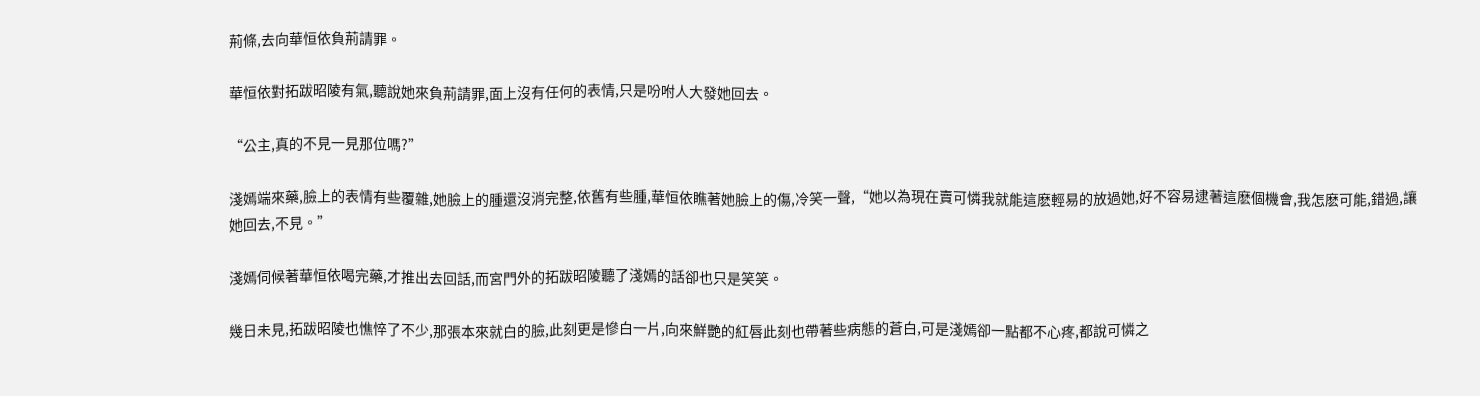荊條,去向華恒依負荊請罪。

華恒依對拓跋昭陵有氣,聽說她來負荊請罪,面上沒有任何的表情,只是吩咐人大發她回去。

“公主,真的不見一見那位嗎?”

淺嫣端來藥,臉上的表情有些覆雜,她臉上的腫還沒消完整,依舊有些腫,華恒依瞧著她臉上的傷,冷笑一聲,“她以為現在賣可憐我就能這麽輕易的放過她,好不容易逮著這麽個機會,我怎麽可能,錯過,讓她回去,不見。”

淺嫣伺候著華恒依喝完藥,才推出去回話,而宮門外的拓跋昭陵聽了淺嫣的話卻也只是笑笑。

幾日未見,拓跋昭陵也憔悴了不少,那張本來就白的臉,此刻更是慘白一片,向來鮮艷的紅唇此刻也帶著些病態的蒼白,可是淺嫣卻一點都不心疼,都說可憐之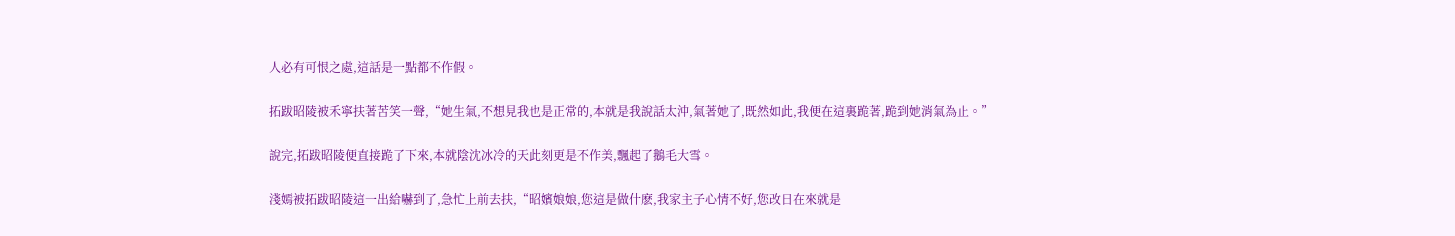人必有可恨之處,這話是一點都不作假。

拓跋昭陵被禾寧扶著苦笑一聲,“她生氣,不想見我也是正常的,本就是我說話太沖,氣著她了,既然如此,我便在這裏跪著,跪到她消氣為止。”

說完,拓跋昭陵便直接跪了下來,本就陰沈冰冷的天此刻更是不作美,飄起了鵝毛大雪。

淺嫣被拓跋昭陵這一出給嚇到了,急忙上前去扶,“昭嬪娘娘,您這是做什麽,我家主子心情不好,您改日在來就是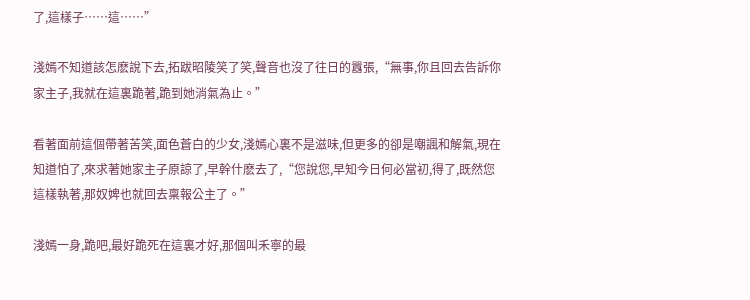了,這樣子……這……”

淺嫣不知道該怎麽說下去,拓跋昭陵笑了笑,聲音也沒了往日的囂張,“無事,你且回去告訴你家主子,我就在這裏跪著,跪到她消氣為止。”

看著面前這個帶著苦笑,面色蒼白的少女,淺嫣心裏不是滋味,但更多的卻是嘲諷和解氣,現在知道怕了,來求著她家主子原諒了,早幹什麽去了,“您說您,早知今日何必當初,得了,既然您這樣執著,那奴婢也就回去稟報公主了。”

淺嫣一身,跪吧,最好跪死在這裏才好,那個叫禾寧的最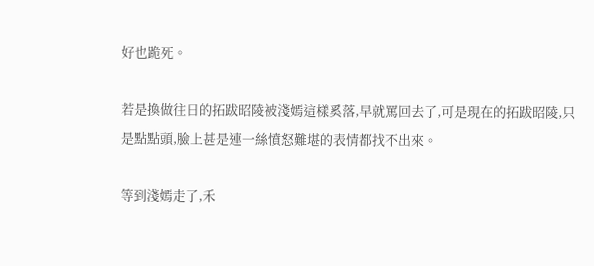好也跪死。

若是換做往日的拓跋昭陵被淺嫣這樣奚落,早就罵回去了,可是現在的拓跋昭陵,只是點點頭,臉上甚是連一絲憤怒難堪的表情都找不出來。

等到淺嫣走了,禾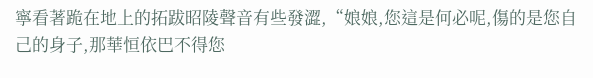寧看著跪在地上的拓跋昭陵聲音有些發澀,“娘娘,您這是何必呢,傷的是您自己的身子,那華恒依巴不得您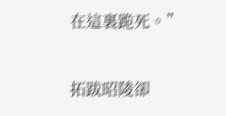在這裏跪死。”

拓跋昭陵卻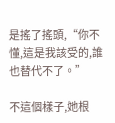是搖了搖頭,“你不懂,這是我該受的,誰也替代不了。”

不這個樣子,她根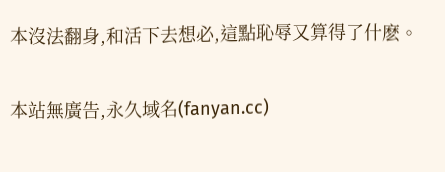本沒法翻身,和活下去想必,這點恥辱又算得了什麽。

本站無廣告,永久域名(fanyan.cc)